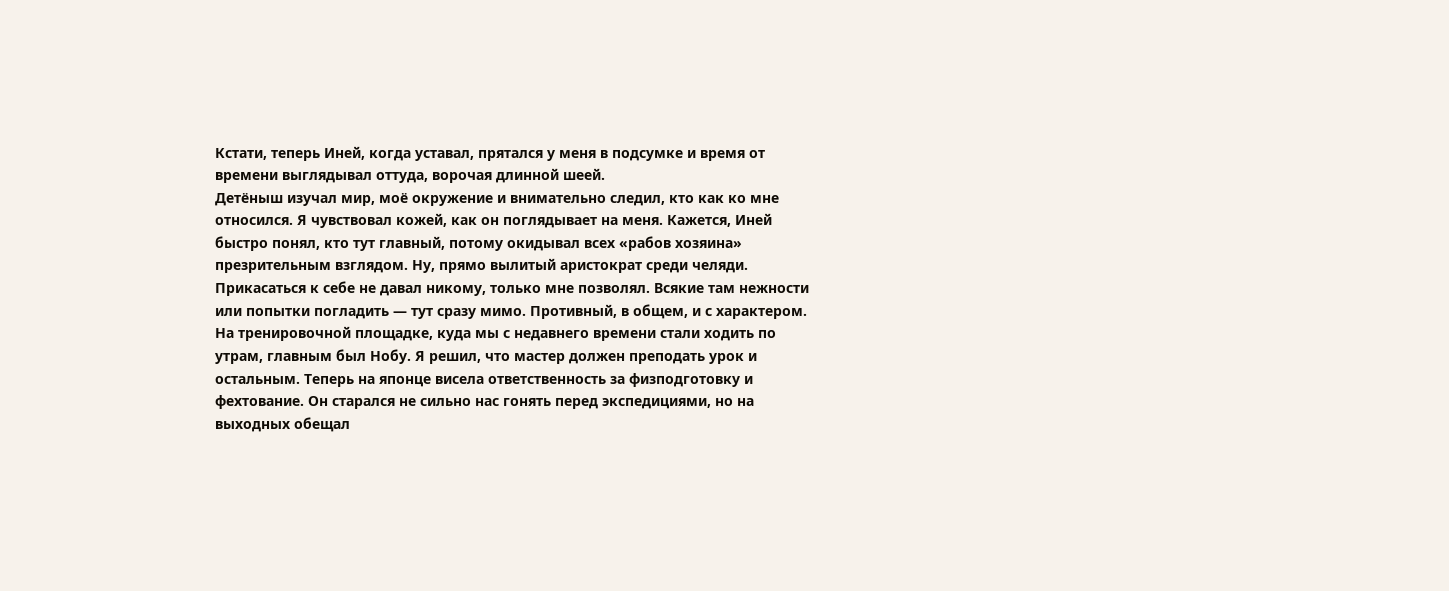Кстати, теперь Иней, когда уставал, прятался у меня в подсумке и время от времени выглядывал оттуда, ворочая длинной шеей.
Детёныш изучал мир, моё окружение и внимательно следил, кто как ко мне относился. Я чувствовал кожей, как он поглядывает на меня. Кажется, Иней быстро понял, кто тут главный, потому окидывал всех «рабов хозяина» презрительным взглядом. Ну, прямо вылитый аристократ среди челяди.
Прикасаться к себе не давал никому, только мне позволял. Всякие там нежности или попытки погладить — тут сразу мимо. Противный, в общем, и с характером.
На тренировочной площадке, куда мы с недавнего времени стали ходить по утрам, главным был Нобу. Я решил, что мастер должен преподать урок и остальным. Теперь на японце висела ответственность за физподготовку и фехтование. Он старался не сильно нас гонять перед экспедициями, но на выходных обещал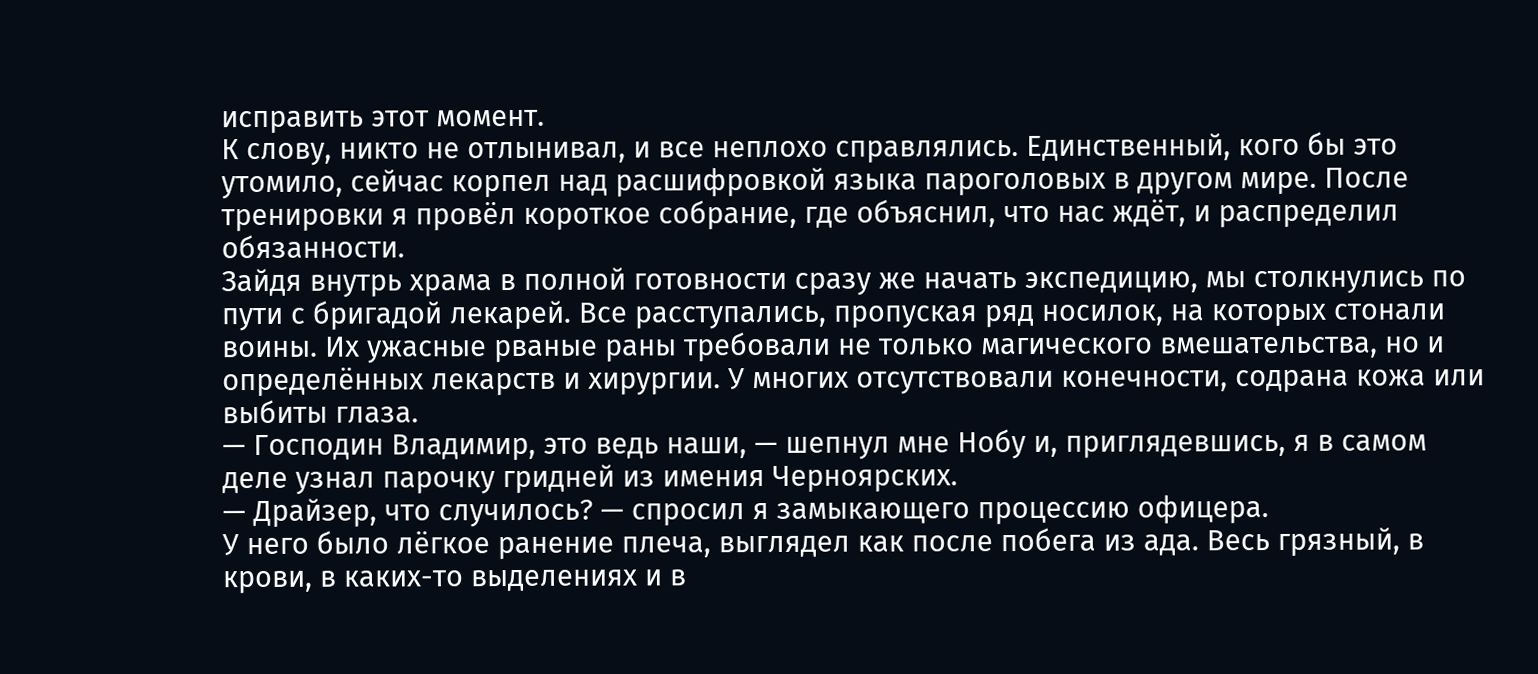исправить этот момент.
К слову, никто не отлынивал, и все неплохо справлялись. Единственный, кого бы это утомило, сейчас корпел над расшифровкой языка пароголовых в другом мире. После тренировки я провёл короткое собрание, где объяснил, что нас ждёт, и распределил обязанности.
Зайдя внутрь храма в полной готовности сразу же начать экспедицию, мы столкнулись по пути с бригадой лекарей. Все расступались, пропуская ряд носилок, на которых стонали воины. Их ужасные рваные раны требовали не только магического вмешательства, но и определённых лекарств и хирургии. У многих отсутствовали конечности, содрана кожа или выбиты глаза.
— Господин Владимир, это ведь наши, — шепнул мне Нобу и, приглядевшись, я в самом деле узнал парочку гридней из имения Черноярских.
— Драйзер, что случилось? — спросил я замыкающего процессию офицера.
У него было лёгкое ранение плеча, выглядел как после побега из ада. Весь грязный, в крови, в каких-то выделениях и в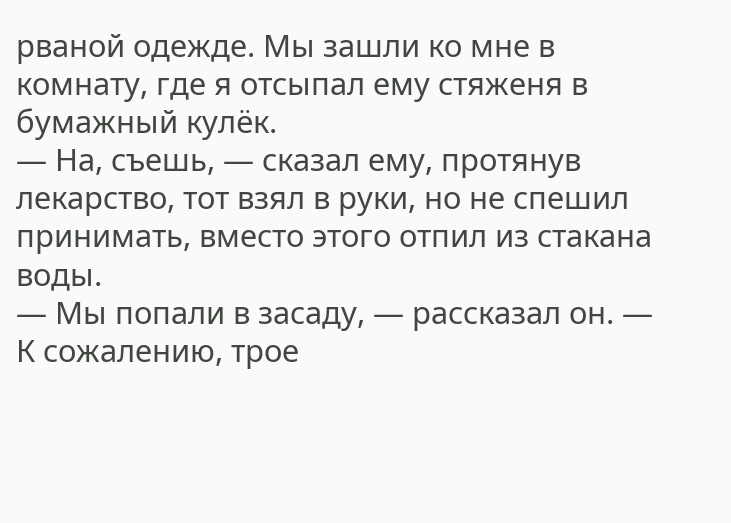рваной одежде. Мы зашли ко мне в комнату, где я отсыпал ему стяженя в бумажный кулëк.
— На, съешь, — сказал ему, протянув лекарство, тот взял в руки, но не спешил принимать, вместо этого отпил из стакана воды.
— Мы попали в засаду, — рассказал он. — К сожалению, трое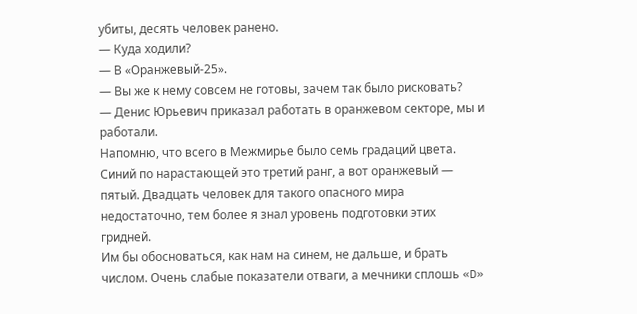убиты, десять человек ранено.
— Куда ходили?
— В «Оранжевый-25».
— Вы же к нему совсем не готовы, зачем так было рисковать?
— Денис Юрьевич приказал работать в оранжевом секторе, мы и работали.
Напомню, что всего в Межмирье было семь градаций цвета. Синий по нарастающей это третий ранг, а вот оранжевый — пятый. Двадцать человек для такого опасного мира недостаточно, тем более я знал уровень подготовки этих гридней.
Им бы обосноваться, как нам на синем, не дальше, и брать числом. Очень слабые показатели отваги, а мечники сплошь «D»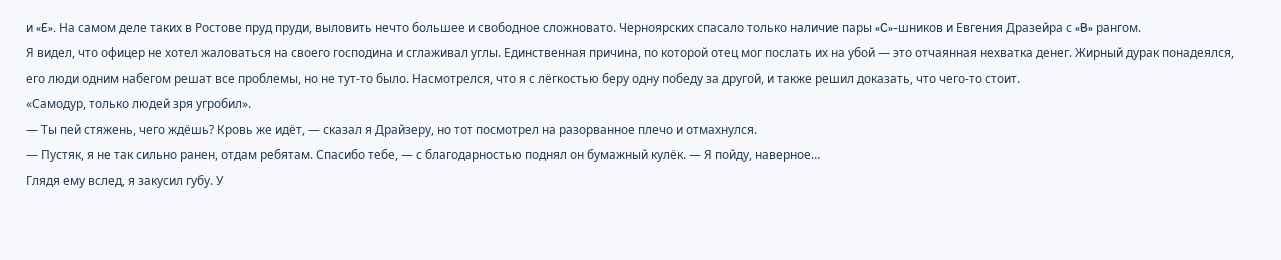и «E». На самом деле таких в Ростове пруд пруди, выловить нечто большее и свободное сложновато. Черноярских спасало только наличие пары «C»-шников и Евгения Дразейра с «B» рангом.
Я видел, что офицер не хотел жаловаться на своего господина и сглаживал углы. Единственная причина, по которой отец мог послать их на убой — это отчаянная нехватка денег. Жирный дурак понадеялся, его люди одним набегом решат все проблемы, но не тут-то было. Насмотрелся, что я с лёгкостью беру одну победу за другой, и также решил доказать, что чего-то стоит.
«Самодур, только людей зря угробил».
— Ты пей стяжень, чего ждёшь? Кровь же идёт, — сказал я Драйзеру, но тот посмотрел на разорванное плечо и отмахнулся.
— Пустяк, я не так сильно ранен, отдам ребятам. Спасибо тебе, — с благодарностью поднял он бумажный кулёк. — Я пойду, наверное…
Глядя ему вслед, я закусил губу. У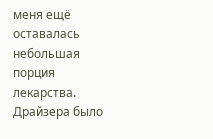меня ещё оставалась небольшая порция лекарства. Драйзера было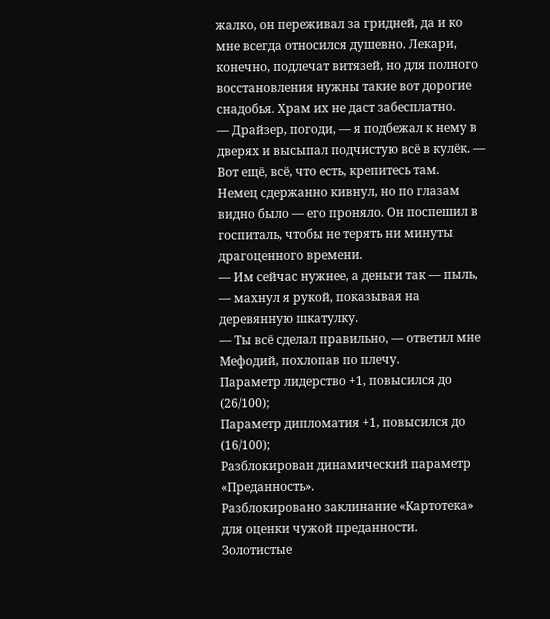жалко, он переживал за гридней, да и ко мне всегда относился душевно. Лекари, конечно, подлечат витязей, но для полного восстановления нужны такие вот дорогие снадобья. Храм их не даст забесплатно.
— Драйзер, погоди, — я подбежал к нему в дверях и высыпал подчистую всё в кулёк. — Вот ещё, всё, что есть, крепитесь там.
Немец сдержанно кивнул, но по глазам видно было — его проняло. Он поспешил в госпиталь, чтобы не терять ни минуты драгоценного времени.
— Им сейчас нужнее, а деньги так — пыль, — махнул я рукой, показывая на деревянную шкатулку.
— Ты всё сделал правильно, — ответил мне Мефодий, похлопав по плечу.
Параметр лидерство +1, повысился до (26/100);
Параметр дипломатия +1, повысился до (16/100);
Разблокирован динамический параметр «Преданность».
Разблокировано заклинание «Картотека» для оценки чужой преданности.
Золотистые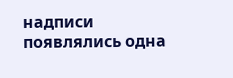надписи появлялись одна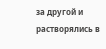за другой и растворялись в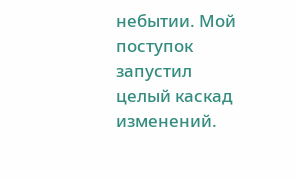небытии. Мой поступок запустил целый каскад изменений.